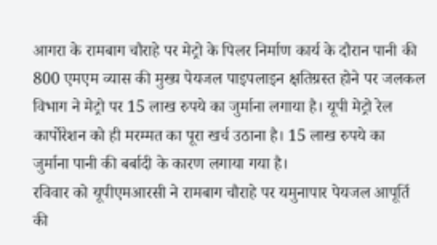आगरा के रामबाग चौराहे पर मेट्रो के पिलर निर्माण कार्य के दौरान पानी की 800 एमएम व्यास की मुख्य पेयजल पाइपलाइन क्षतिग्रस्त होने पर जलकल विभाग ने मेट्रो पर 15 लाख रुपये का जुर्माना लगाया है। यूपी मेट्रो रेल कार्पोरेशन को ही मरम्मत का पूरा खर्च उठाना है। 15 लाख रुपये का जुर्माना पानी की बर्बादी के कारण लगाया गया है।
रविवार को यूपीएमआरसी ने रामबाग चौराहे पर यमुनापार पेयजल आपूर्ति की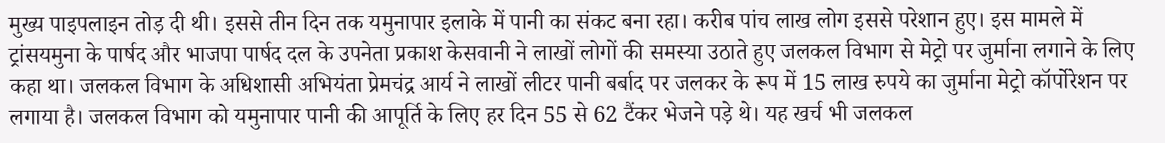मुख्य पाइपलाइन तोड़ दी थी। इससे तीन दिन तक यमुनापार इलाके में पानी का संकट बना रहा। करीब पांच लाख लोग इससे परेशान हुए। इस मामले में ट्रांसयमुना के पार्षद और भाजपा पार्षद दल के उपनेता प्रकाश केसवानी ने लाखों लोगों की समस्या उठाते हुए जलकल विभाग से मेट्रो पर जुर्माना लगाने के लिए कहा था। जलकल विभाग के अधिशासी अभियंता प्रेमचंद्र आर्य ने लाखों लीटर पानी बर्बाद पर जलकर के रूप में 15 लाख रुपये का जुर्माना मेट्रो कॉर्पोरेशन पर लगाया है। जलकल विभाग को यमुनापार पानी की आपूर्ति के लिए हर दिन 55 से 62 टैंकर भेजने पड़े थे। यह खर्च भी जलकल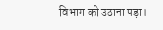विभाग को उठाना पड़ा।